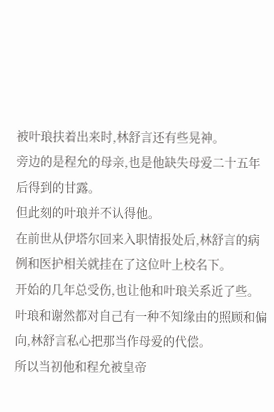被叶琅扶着出来时,林舒言还有些晃神。
旁边的是程允的母亲,也是他缺失母爱二十五年后得到的甘露。
但此刻的叶琅并不认得他。
在前世从伊塔尔回来入职情报处后,林舒言的病例和医护相关就挂在了这位叶上校名下。
开始的几年总受伤,也让他和叶琅关系近了些。
叶琅和谢然都对自己有一种不知缘由的照顾和偏向,林舒言私心把那当作母爱的代偿。
所以当初他和程允被皇帝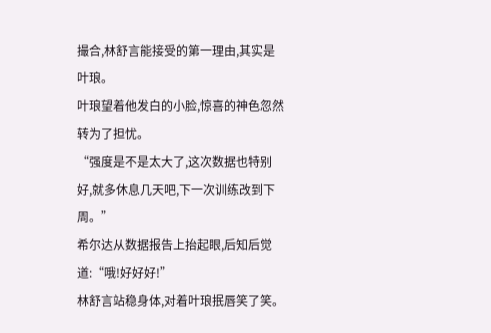撮合,林舒言能接受的第一理由,其实是叶琅。
叶琅望着他发白的小脸,惊喜的神色忽然转为了担忧。
“强度是不是太大了,这次数据也特别好,就多休息几天吧,下一次训练改到下周。”
希尔达从数据报告上抬起眼,后知后觉道:“哦!好好好!”
林舒言站稳身体,对着叶琅抿唇笑了笑。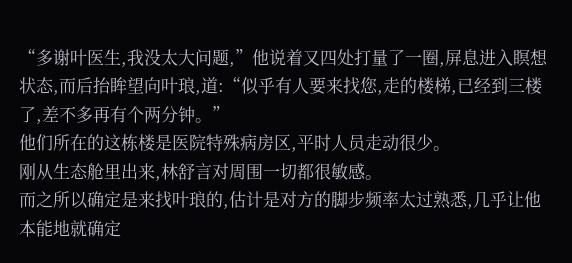“多谢叶医生,我没太大问题,”他说着又四处打量了一圈,屏息进入瞑想状态,而后抬眸望向叶琅,道:“似乎有人要来找您,走的楼梯,已经到三楼了,差不多再有个两分钟。”
他们所在的这栋楼是医院特殊病房区,平时人员走动很少。
刚从生态舱里出来,林舒言对周围一切都很敏感。
而之所以确定是来找叶琅的,估计是对方的脚步频率太过熟悉,几乎让他本能地就确定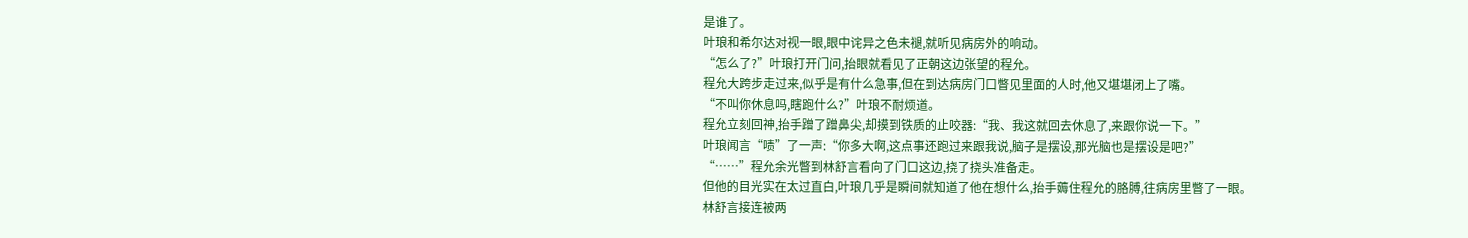是谁了。
叶琅和希尔达对视一眼,眼中诧异之色未褪,就听见病房外的响动。
“怎么了?”叶琅打开门问,抬眼就看见了正朝这边张望的程允。
程允大跨步走过来,似乎是有什么急事,但在到达病房门口瞥见里面的人时,他又堪堪闭上了嘴。
“不叫你休息吗,瞎跑什么?”叶琅不耐烦道。
程允立刻回神,抬手蹭了蹭鼻尖,却摸到铁质的止咬器:“我、我这就回去休息了,来跟你说一下。”
叶琅闻言“啧”了一声:“你多大啊,这点事还跑过来跟我说,脑子是摆设,那光脑也是摆设是吧?”
“……”程允余光瞥到林舒言看向了门口这边,挠了挠头准备走。
但他的目光实在太过直白,叶琅几乎是瞬间就知道了他在想什么,抬手薅住程允的胳膊,往病房里瞥了一眼。
林舒言接连被两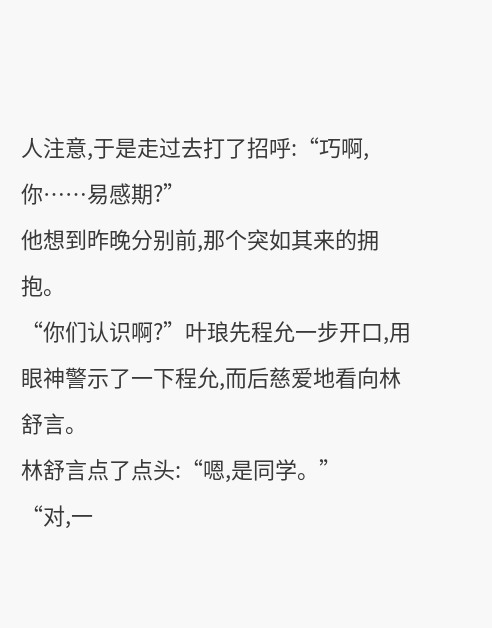人注意,于是走过去打了招呼:“巧啊,你……易感期?”
他想到昨晚分别前,那个突如其来的拥抱。
“你们认识啊?”叶琅先程允一步开口,用眼神警示了一下程允,而后慈爱地看向林舒言。
林舒言点了点头:“嗯,是同学。”
“对,一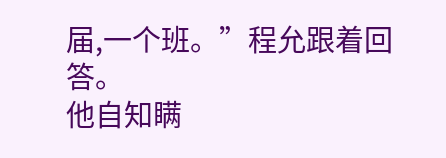届,一个班。”程允跟着回答。
他自知瞒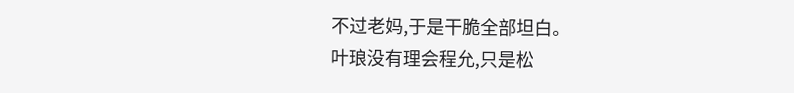不过老妈,于是干脆全部坦白。
叶琅没有理会程允,只是松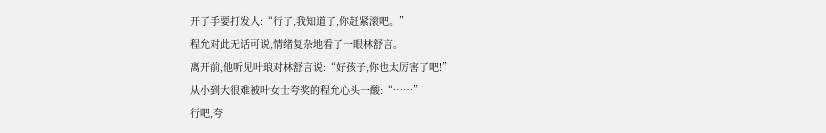开了手要打发人:“行了,我知道了,你赶紧滚吧。”
程允对此无话可说,情绪复杂地看了一眼林舒言。
离开前,他听见叶琅对林舒言说:“好孩子,你也太厉害了吧!”
从小到大很难被叶女士夸奖的程允心头一酸:“……”
行吧,夸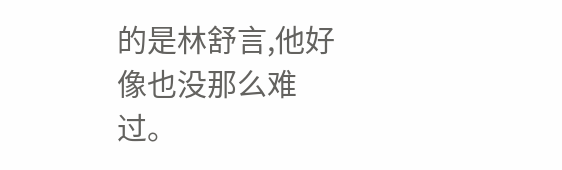的是林舒言,他好像也没那么难过。